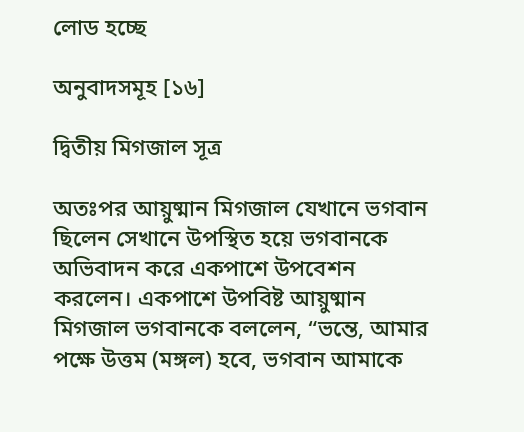লোড হচ্ছে

অনুবাদসমূহ [১৬]

দ্বিতীয় মিগজাল সূত্র

অতঃপর আয়ুষ্মান মিগজাল যেখানে ভগবান ছিলেন সেখানে উপস্থিত হয়ে ভগবানকে অভিবাদন করে একপাশে উপবেশন করলেন। একপাশে উপবিষ্ট আয়ুষ্মান মিগজাল ভগবানকে বললেন, “ভন্তে, আমার পক্ষে উত্তম (মঙ্গল) হবে, ভগবান আমাকে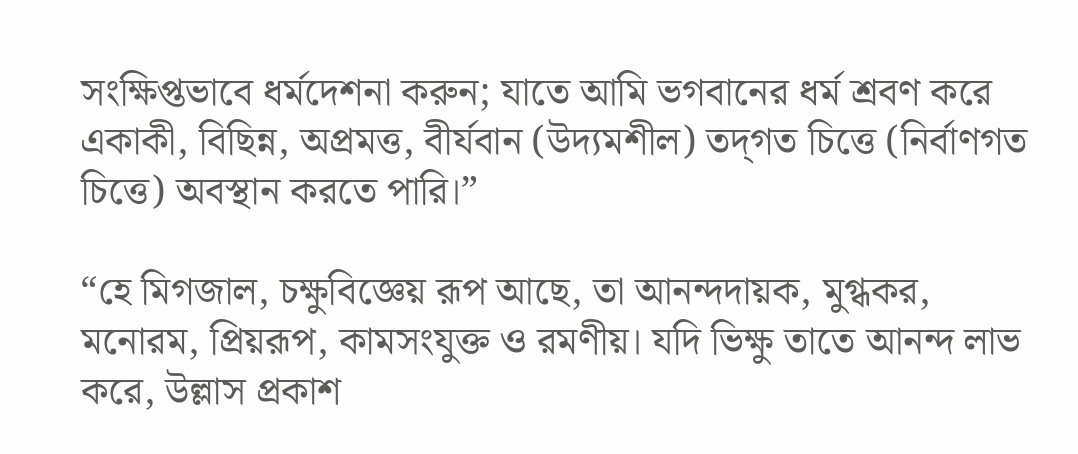সংক্ষিপ্তভাবে ধর্মদেশনা করুন; যাতে আমি ভগবানের ধর্ম শ্রবণ করে একাকী, বিছিন্ন, অপ্রমত্ত, বীর্যবান (উদ্যমশীল) তদ্‌গত চিত্তে (নির্বাণগত চিত্তে) অবস্থান করতে পারি।”

“হে মিগজাল, চক্ষুবিজ্ঞেয় রূপ আছে, তা আনন্দদায়ক, মুগ্ধকর, মনোরম, প্রিয়রূপ, কামসংযুক্ত ও রমণীয়। যদি ভিক্ষু তাতে আনন্দ লাভ করে, উল্লাস প্রকাশ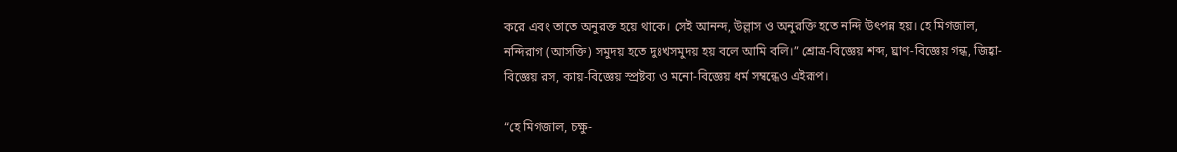করে এবং তাতে অনুরক্ত হয়ে থাকে। সেই আনন্দ, উল্লাস ও অনুরক্তি হতে নন্দি উৎপন্ন হয়। হে মিগজাল, নন্দিরাগ (আসক্তি) সমুদয় হতে দুঃখসমুদয় হয় বলে আমি বলি।” শ্রোত্র-বিজ্ঞেয় শব্দ, ঘ্রাণ-বিজ্ঞেয় গন্ধ, জিহ্বা-বিজ্ঞেয় রস, কায়-বিজ্ঞেয় স্প্রষ্টব্য ও মনো-বিজ্ঞেয় ধর্ম সম্বন্ধেও এইরূপ।

“হে মিগজাল, চক্ষু-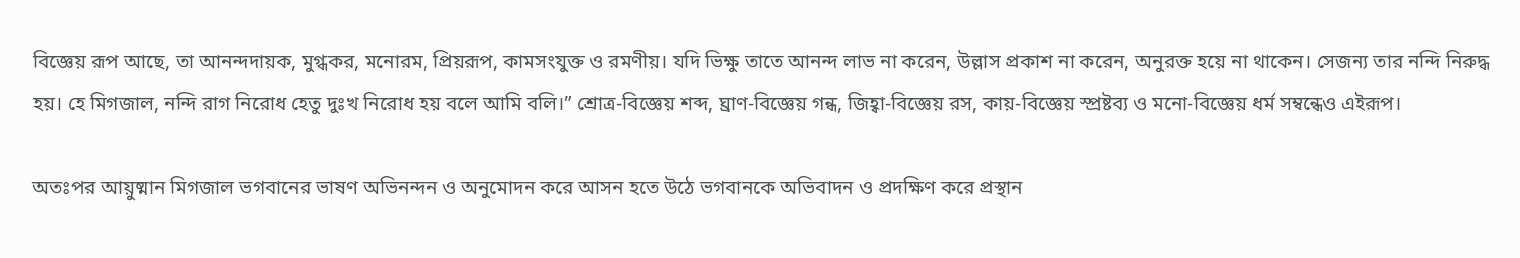বিজ্ঞেয় রূপ আছে, তা আনন্দদায়ক, মুগ্ধকর, মনোরম, প্রিয়রূপ, কামসংযুক্ত ও রমণীয়। যদি ভিক্ষু তাতে আনন্দ লাভ না করেন, উল্লাস প্রকাশ না করেন, অনুরক্ত হয়ে না থাকেন। সেজন্য তার নন্দি নিরুদ্ধ হয়। হে মিগজাল, নন্দি রাগ নিরোধ হেতু দুঃখ নিরোধ হয় বলে আমি বলি।” শ্রোত্র-বিজ্ঞেয় শব্দ, ঘ্রাণ-বিজ্ঞেয় গন্ধ, জিহ্বা-বিজ্ঞেয় রস, কায়-বিজ্ঞেয় স্প্রষ্টব্য ও মনো-বিজ্ঞেয় ধর্ম সম্বন্ধেও এইরূপ।

অতঃপর আয়ুষ্মান মিগজাল ভগবানের ভাষণ অভিনন্দন ও অনুমোদন করে আসন হতে উঠে ভগবানকে অভিবাদন ও প্রদক্ষিণ করে প্রস্থান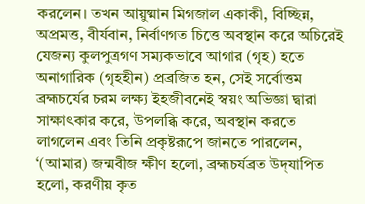করলেন। তখন আয়ুষ্মান মিগজাল একাকী, বিচ্ছিন্ন, অপ্রমত্ত, বীর্যবান, নির্বাণগত চিত্তে অবস্থান করে অচিরেই যেজন্য কুলপুত্রগণ সম্যকভাবে আগার (গৃহ) হতে অনাগারিক (গৃহহীন) প্রব্রজিত হন, সেই সর্বোত্তম ব্রহ্মচর্যের চরম লক্ষ্য ইহজীবনেই স্বয়ং অভিজ্ঞা দ্বারা সাক্ষাৎকার করে, উপলব্ধি করে, অবস্থান করতে লাগলেন এবং তিনি প্রকৃষ্টরূপে জানতে পারলেন, ‘(আমার) জন্মবীজ ক্ষীণ হলো, ব্রহ্মচর্যব্রত উদ্‌যাপিত হলো, করণীয় কৃত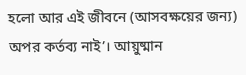হলো আর এই জীবনে (আসবক্ষয়ের জন্য) অপর কর্তব্য নাই’। আয়ুষ্মান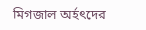মিগজাল অর্হৎদের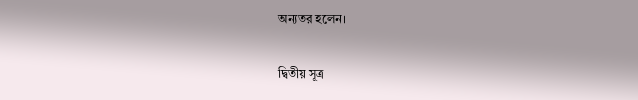অন্যতর হলেন।

দ্বিতীয় সূত্র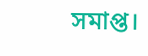সমাপ্ত।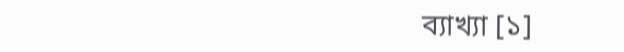ব্যাখ্যা [১]